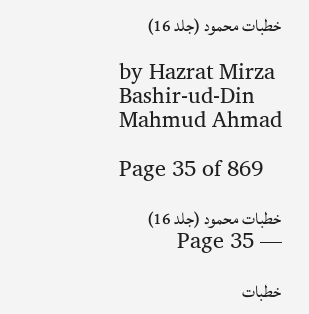خطبات محمود (جلد 16)

by Hazrat Mirza Bashir-ud-Din Mahmud Ahmad

Page 35 of 869

خطبات محمود (جلد 16) — Page 35

خطبات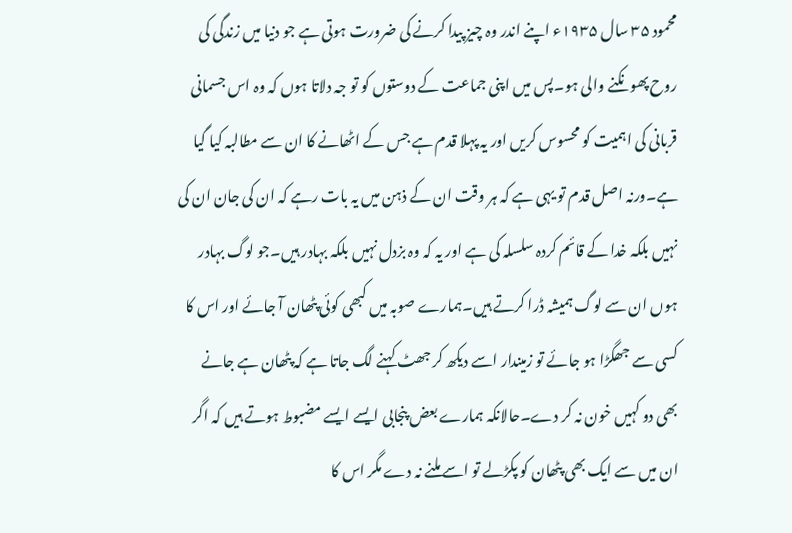محمود ۳۵ سال ۱۹۳۵ء اپنے اندر وہ چیز پیدا کرنے کی ضرورت ہوتی ہے جو دنیا میں زندگی کی روح پھونکنے والی ہو۔پس میں اپنی جماعت کے دوستوں کو تو جہ دلاتا ہوں کہ وہ اس جسمانی قربانی کی اہمیت کو محسوس کریں اور یہ پہلا قدم ہے جس کے اٹھانے کا ان سے مطالبہ کیا گیا ہے۔ورنہ اصل قدم تو یہی ہے کہ ہر وقت ان کے ذہن میں یہ بات رہے کہ ان کی جان ان کی نہیں بلکہ خدا کے قائم کردہ سلسلہ کی ہے اور یہ کہ وہ بزدل نہیں بلکہ بہادر ہیں۔جو لوگ بہادر ہوں ان سے لوگ ہمیشہ ڈرا کرتے ہیں۔ہمارے صوبہ میں کبھی کوئی پٹھان آ جائے اور اس کا کسی سے جھگڑا ہو جائے تو زمیندار اسے دیکھ کر جھٹ کہنے لگ جاتا ہے کہ پٹھان ہے جانے بھی دو کہیں خون نہ کر دے۔حالانکہ ہمارے بعض پنجابی ایسے ایسے مضبوط ہوتے ہیں کہ اگر ان میں سے ایک بھی پٹھان کو پکڑلے تو اسے ملنے نہ دے مگر اس کا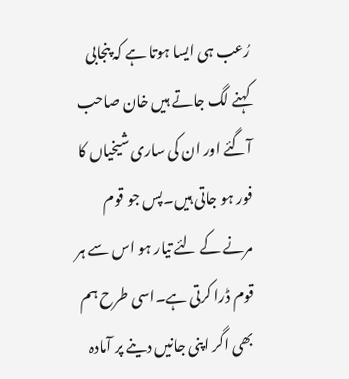رُعب ہی ایسا ہوتا ہے کہ پنجابی کہنے لگ جاتے ہیں خان صاحب آگئے اور ان کی ساری شیخیاں کا فور ہو جاتی ہیں۔پس جو قوم مرنے کے لئے تیار ہو اس سے ہر قوم ڈرا کرتی ہے۔اسی طرح ہم بھی اگر اپنی جانیں دینے پر آمادہ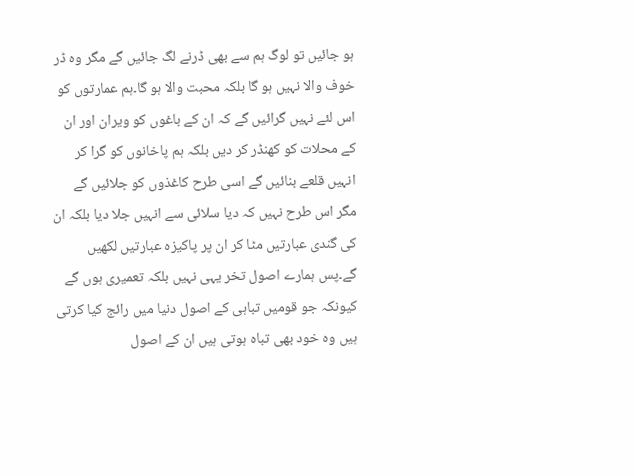ہو جائیں تو لوگ ہم سے بھی ڈرنے لگ جائیں گے مگر وہ ڈر خوف والا نہیں ہو گا بلکہ محبت والا ہو گا۔ہم عمارتوں کو اس لئے نہیں گرائیں گے کہ ان کے باغوں کو ویران اور ان کے محلات کو کھنڈر کر دیں بلکہ ہم پاخانوں کو گرا کر انہیں قلعے بنائیں گے اسی طرح کاغذوں کو جلائیں گے مگر اس طرح نہیں کہ دیا سلائی سے انہیں جلا دیا بلکہ ان کی گندی عبارتیں مٹا کر ان پر پاکیزہ عبارتیں لکھیں گے۔پس ہمارے اصول تخر یہی نہیں بلکہ تعمیری ہوں گے کیونکہ جو قومیں تباہی کے اصول دنیا میں رائج کیا کرتی ہیں وہ خود بھی تباہ ہوتی ہیں ان کے اصول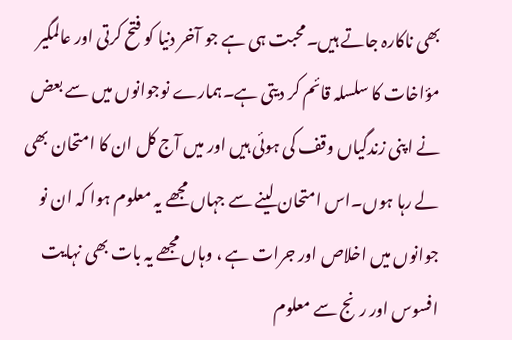بھی ناکارہ جاتے ہیں۔محبت ہی ہے جو آخر دنیا کو فتح کرتی اور عالمگیر مؤاخات کا سلسلہ قائم کر دیتی ہے۔ہمارے نوجوانوں میں سے بعض نے اپنی زندگیاں وقف کی ہوئی ہیں اور میں آج کل ان کا امتحان بھی لے رہا ہوں۔اس امتحان لینے سے جہاں مجھے یہ معلوم ہوا کہ ان نو جوانوں میں اخلاص اور جرات ہے ، وہاں مجھے یہ بات بھی نہایت افسوس اور رنج سے معلوم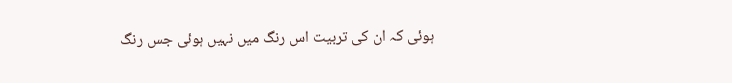ہوئی کہ ان کی تربیت اس رنگ میں نہیں ہوئی جس رنگ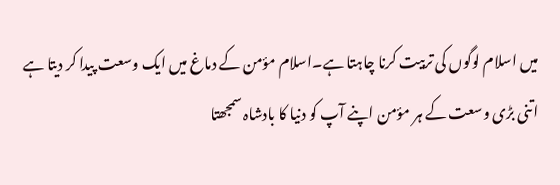میں اسلام لوگوں کی تربیت کرنا چاہتا ہے۔اسلام مؤمن کے دماغ میں ایک وسعت پیدا کر دیتا ہے اتنی بڑی وسعت کے ہر مؤمن اپنے آپ کو دنیا کا بادشاہ سمجھتا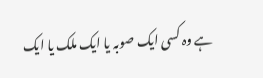ہے وہ کسی ایک صوبہ یا ایک ملک یا ایک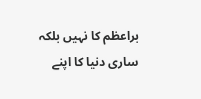براعظم کا نہیں بلکہ ساری دنیا کا اپنے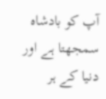آپ کو بادشاہ سمجھتا ہے اور دنیا کے ہر